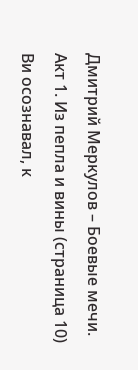Дмитрий Меркулов – Боевые мечи. Акт 1. Из пепла и вины (страница 10)
Ви осознавал, к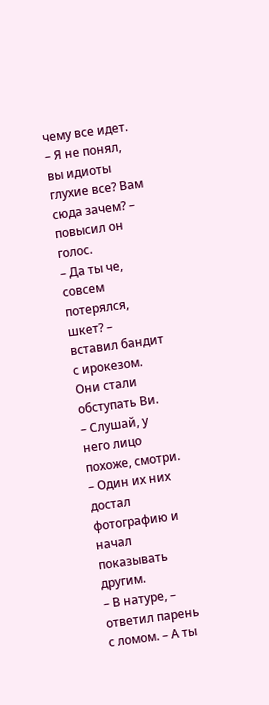чему все идет.
– Я не понял, вы идиоты глухие все? Вам сюда зачем? – повысил он голос.
– Да ты че, совсем потерялся, шкет? – вставил бандит с ирокезом.
Они стали обступать Ви.
– Слушай, у него лицо похоже, смотри. – Один их них достал фотографию и начал показывать другим.
– В натуре, – ответил парень с ломом. – А ты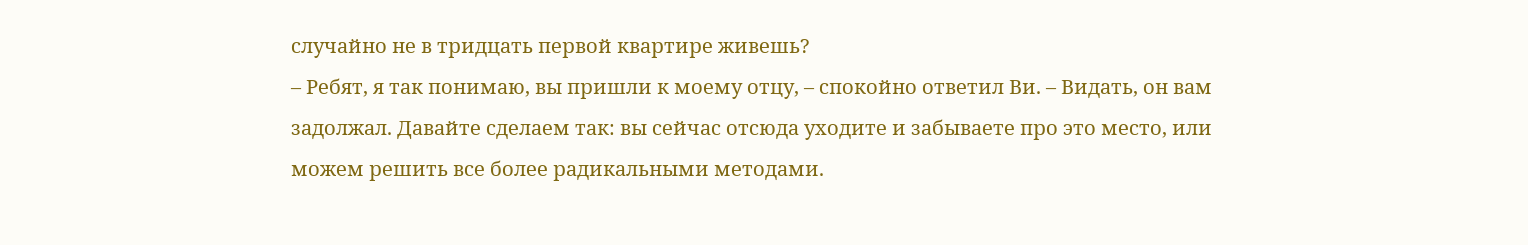случайно не в тридцать первой квартире живешь?
– Ребят, я так понимаю, вы пришли к моему отцу, – спокойно ответил Ви. – Видать, он вам задолжал. Давайте сделаем так: вы сейчас отсюда уходите и забываете про это место, или можем решить все более радикальными методами.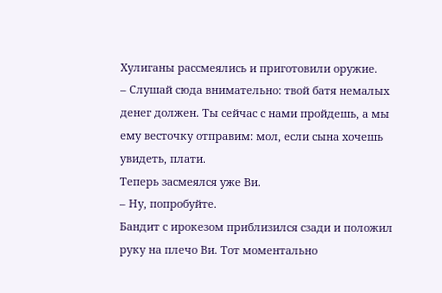Хулиганы рассмеялись и приготовили оружие.
– Слушай сюда внимательно: твой батя немалых денег должен. Ты сейчас с нами пройдешь, а мы ему весточку отправим: мол, если сына хочешь увидеть, плати.
Теперь засмеялся уже Ви.
– Ну, попробуйте.
Бандит с ирокезом приблизился сзади и положил руку на плечо Ви. Тот моментально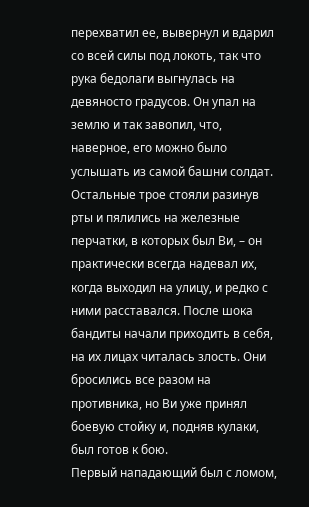перехватил ее, вывернул и вдарил со всей силы под локоть, так что рука бедолаги выгнулась на девяносто градусов. Он упал на землю и так завопил, что, наверное, его можно было услышать из самой башни солдат. Остальные трое стояли разинув рты и пялились на железные перчатки, в которых был Ви, – он практически всегда надевал их, когда выходил на улицу, и редко с ними расставался. После шока бандиты начали приходить в себя, на их лицах читалась злость. Они бросились все разом на противника, но Ви уже принял боевую стойку и, подняв кулаки, был готов к бою.
Первый нападающий был с ломом,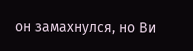он замахнулся, но Ви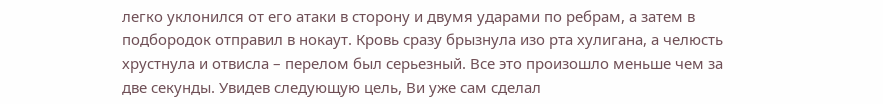легко уклонился от его атаки в сторону и двумя ударами по ребрам, а затем в подбородок отправил в нокаут. Кровь сразу брызнула изо рта хулигана, а челюсть хрустнула и отвисла – перелом был серьезный. Все это произошло меньше чем за две секунды. Увидев следующую цель, Ви уже сам сделал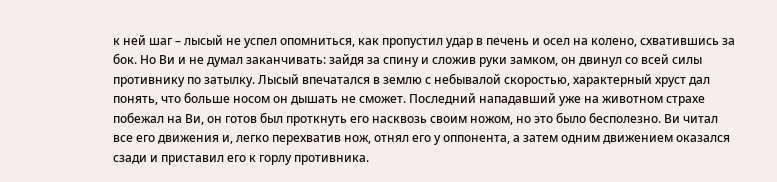к ней шаг – лысый не успел опомниться, как пропустил удар в печень и осел на колено, схватившись за бок. Но Ви и не думал заканчивать: зайдя за спину и сложив руки замком, он двинул со всей силы противнику по затылку. Лысый впечатался в землю с небывалой скоростью, характерный хруст дал понять, что больше носом он дышать не сможет. Последний нападавший уже на животном страхе побежал на Ви, он готов был проткнуть его насквозь своим ножом, но это было бесполезно. Ви читал все его движения и, легко перехватив нож, отнял его у оппонента, а затем одним движением оказался сзади и приставил его к горлу противника.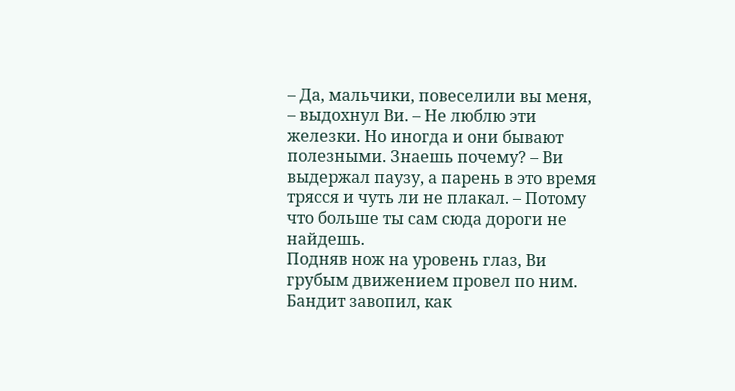– Да, мальчики, повеселили вы меня, – выдохнул Ви. – Не люблю эти железки. Но иногда и они бывают полезными. Знаешь почему? – Ви выдержал паузу, а парень в это время трясся и чуть ли не плакал. – Потому что больше ты сам сюда дороги не найдешь.
Подняв нож на уровень глаз, Ви грубым движением провел по ним. Бандит завопил, как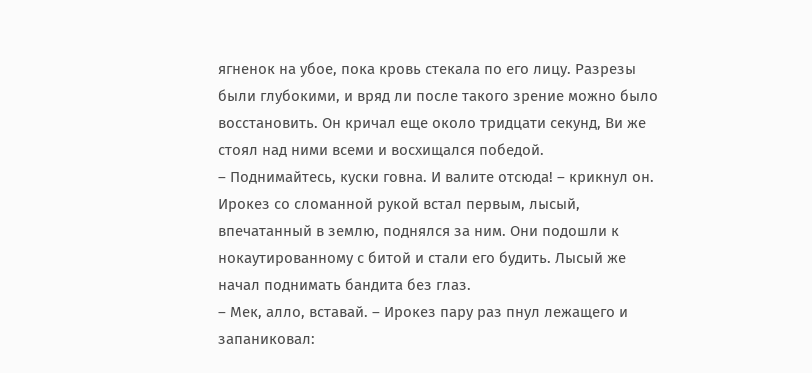ягненок на убое, пока кровь стекала по его лицу. Разрезы были глубокими, и вряд ли после такого зрение можно было восстановить. Он кричал еще около тридцати секунд, Ви же стоял над ними всеми и восхищался победой.
– Поднимайтесь, куски говна. И валите отсюда! – крикнул он.
Ирокез со сломанной рукой встал первым, лысый, впечатанный в землю, поднялся за ним. Они подошли к нокаутированному с битой и стали его будить. Лысый же начал поднимать бандита без глаз.
– Мек, алло, вставай. – Ирокез пару раз пнул лежащего и запаниковал: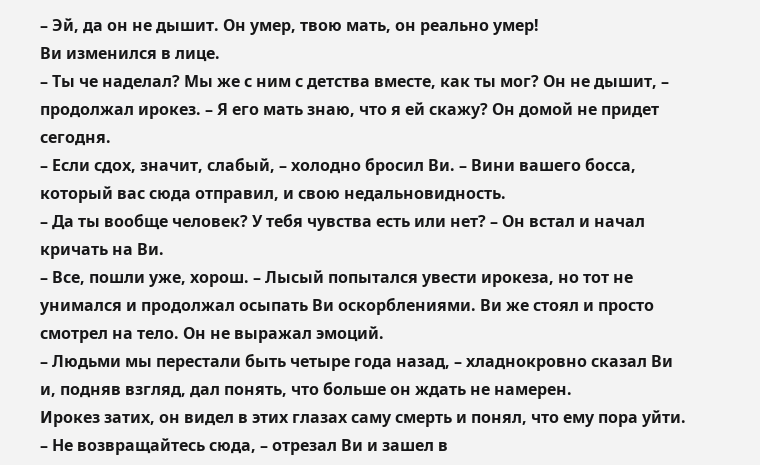– Эй, да он не дышит. Он умер, твою мать, он реально умер!
Ви изменился в лице.
– Ты че наделал? Мы же с ним с детства вместе, как ты мог? Он не дышит, – продолжал ирокез. – Я его мать знаю, что я ей скажу? Он домой не придет сегодня.
– Если сдох, значит, слабый, – холодно бросил Ви. – Вини вашего босса, который вас сюда отправил, и свою недальновидность.
– Да ты вообще человек? У тебя чувства есть или нет? – Он встал и начал кричать на Ви.
– Все, пошли уже, хорош. – Лысый попытался увести ирокеза, но тот не унимался и продолжал осыпать Ви оскорблениями. Ви же стоял и просто смотрел на тело. Он не выражал эмоций.
– Людьми мы перестали быть четыре года назад, – хладнокровно сказал Ви и, подняв взгляд, дал понять, что больше он ждать не намерен.
Ирокез затих, он видел в этих глазах саму смерть и понял, что ему пора уйти.
– Не возвращайтесь сюда, – отрезал Ви и зашел в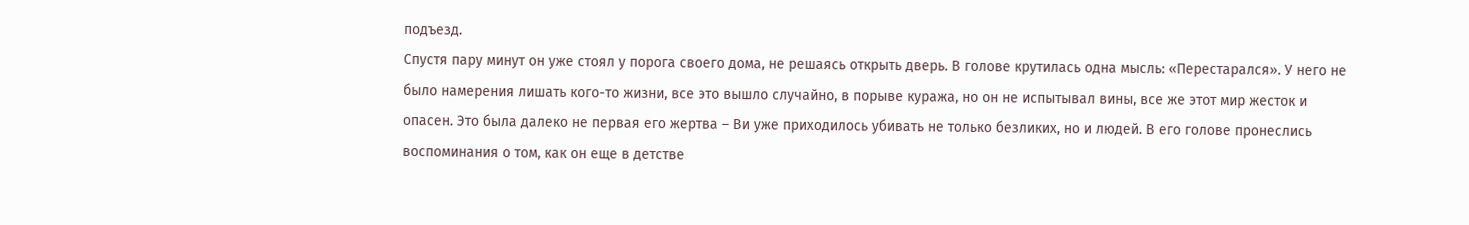подъезд.
Спустя пару минут он уже стоял у порога своего дома, не решаясь открыть дверь. В голове крутилась одна мысль: «Перестарался». У него не было намерения лишать кого-то жизни, все это вышло случайно, в порыве куража, но он не испытывал вины, все же этот мир жесток и опасен. Это была далеко не первая его жертва – Ви уже приходилось убивать не только безликих, но и людей. В его голове пронеслись воспоминания о том, как он еще в детстве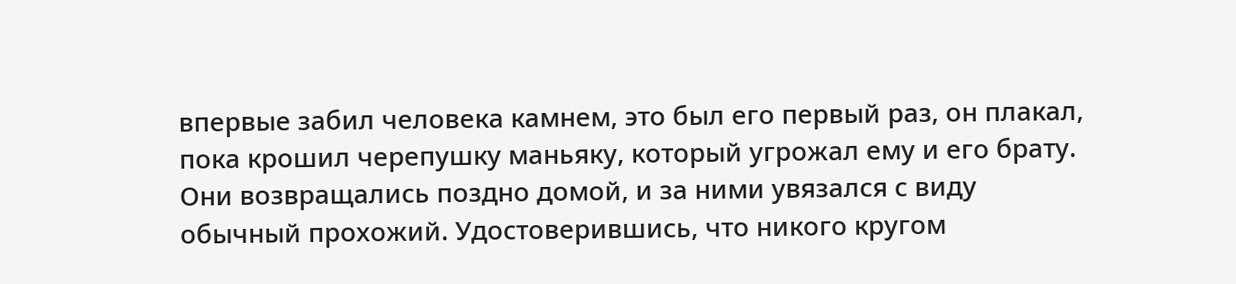впервые забил человека камнем, это был его первый раз, он плакал, пока крошил черепушку маньяку, который угрожал ему и его брату.
Они возвращались поздно домой, и за ними увязался с виду обычный прохожий. Удостоверившись, что никого кругом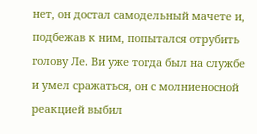нет, он достал самодельный мачете и, подбежав к ним, попытался отрубить голову Ле. Ви уже тогда был на службе и умел сражаться, он с молниеносной реакцией выбил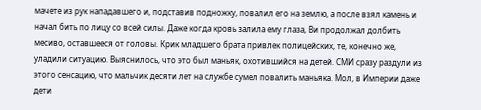мачете из рук нападавшего и, подставив подножку, повалил его на землю, а после взял камень и начал бить по лицу со всей силы. Даже когда кровь залила ему глаза, Ви продолжал долбить месиво, оставшееся от головы. Крик младшего брата привлек полицейских, те, конечно же, уладили ситуацию. Выяснилось, что это был маньяк, охотившийся на детей. СМИ сразу раздули из этого сенсацию, что мальчик десяти лет на службе сумел повалить маньяка. Мол, в Империи даже дети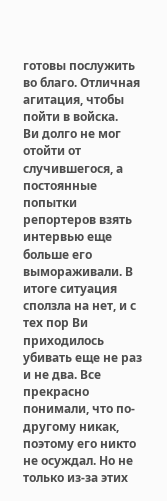готовы послужить во благо. Отличная агитация, чтобы пойти в войска.
Ви долго не мог отойти от случившегося, а постоянные попытки репортеров взять интервью еще больше его вымораживали. В итоге ситуация сползла на нет, и с тех пор Ви приходилось убивать еще не раз и не два. Все прекрасно понимали, что по-другому никак, поэтому его никто не осуждал. Но не только из-за этих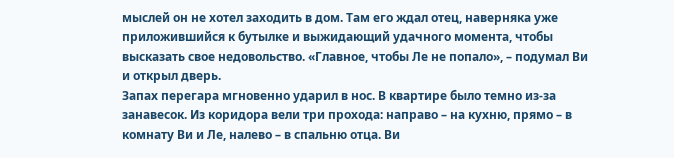мыслей он не хотел заходить в дом. Там его ждал отец, наверняка уже приложившийся к бутылке и выжидающий удачного момента, чтобы высказать свое недовольство. «Главное, чтобы Ле не попало», – подумал Ви и открыл дверь.
Запах перегара мгновенно ударил в нос. В квартире было темно из-за занавесок. Из коридора вели три прохода: направо – на кухню, прямо – в комнату Ви и Ле, налево – в спальню отца. Ви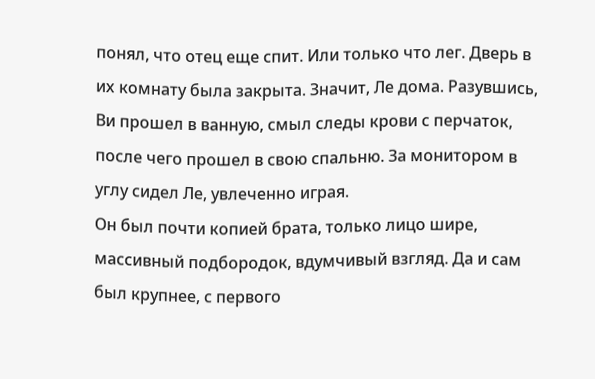понял, что отец еще спит. Или только что лег. Дверь в их комнату была закрыта. Значит, Ле дома. Разувшись, Ви прошел в ванную, смыл следы крови с перчаток, после чего прошел в свою спальню. За монитором в углу сидел Ле, увлеченно играя.
Он был почти копией брата, только лицо шире, массивный подбородок, вдумчивый взгляд. Да и сам был крупнее, с первого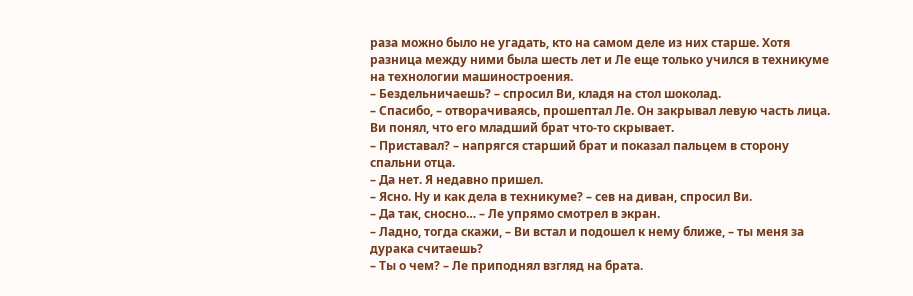раза можно было не угадать, кто на самом деле из них старше. Хотя разница между ними была шесть лет и Ле еще только учился в техникуме на технологии машиностроения.
– Бездельничаешь? – спросил Ви, кладя на стол шоколад.
– Спасибо, – отворачиваясь, прошептал Ле. Он закрывал левую часть лица.
Ви понял, что его младший брат что-то скрывает.
– Приставал? – напрягся старший брат и показал пальцем в сторону спальни отца.
– Да нет. Я недавно пришел.
– Ясно. Ну и как дела в техникуме? – сев на диван, спросил Ви.
– Да так, сносно… – Ле упрямо смотрел в экран.
– Ладно, тогда скажи, – Ви встал и подошел к нему ближе, – ты меня за дурака считаешь?
– Ты о чем? – Ле приподнял взгляд на брата.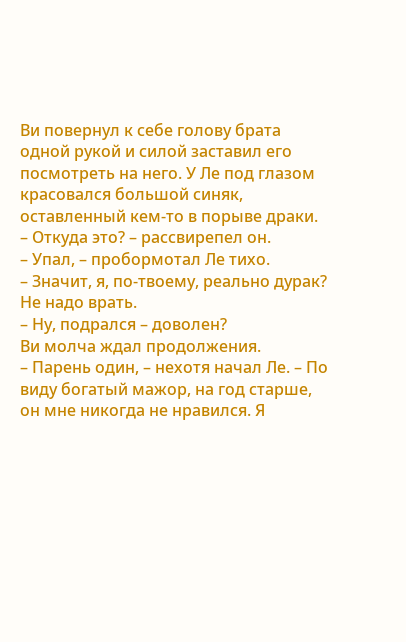Ви повернул к себе голову брата одной рукой и силой заставил его посмотреть на него. У Ле под глазом красовался большой синяк, оставленный кем-то в порыве драки.
– Откуда это? – рассвирепел он.
– Упал, – пробормотал Ле тихо.
– Значит, я, по-твоему, реально дурак? Не надо врать.
– Ну, подрался – доволен?
Ви молча ждал продолжения.
– Парень один, – нехотя начал Ле. – По виду богатый мажор, на год старше, он мне никогда не нравился. Я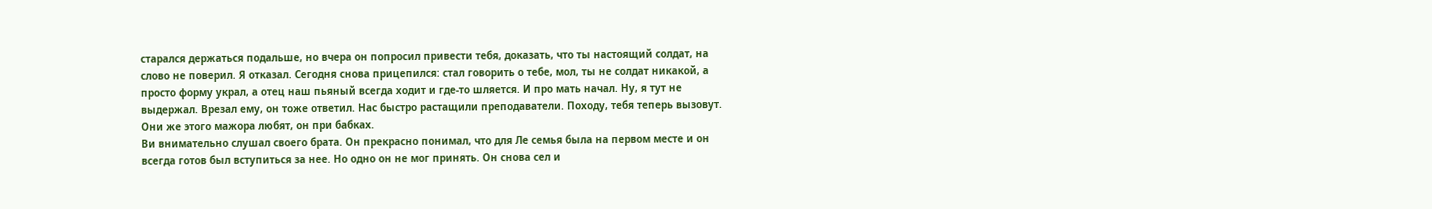старался держаться подальше, но вчера он попросил привести тебя, доказать, что ты настоящий солдат, на слово не поверил. Я отказал. Сегодня снова прицепился: стал говорить о тебе, мол, ты не солдат никакой, а просто форму украл, а отец наш пьяный всегда ходит и где-то шляется. И про мать начал. Ну, я тут не выдержал. Врезал ему, он тоже ответил. Нас быстро растащили преподаватели. Походу, тебя теперь вызовут. Они же этого мажора любят, он при бабках.
Ви внимательно слушал своего брата. Он прекрасно понимал, что для Ле семья была на первом месте и он всегда готов был вступиться за нее. Но одно он не мог принять. Он снова сел и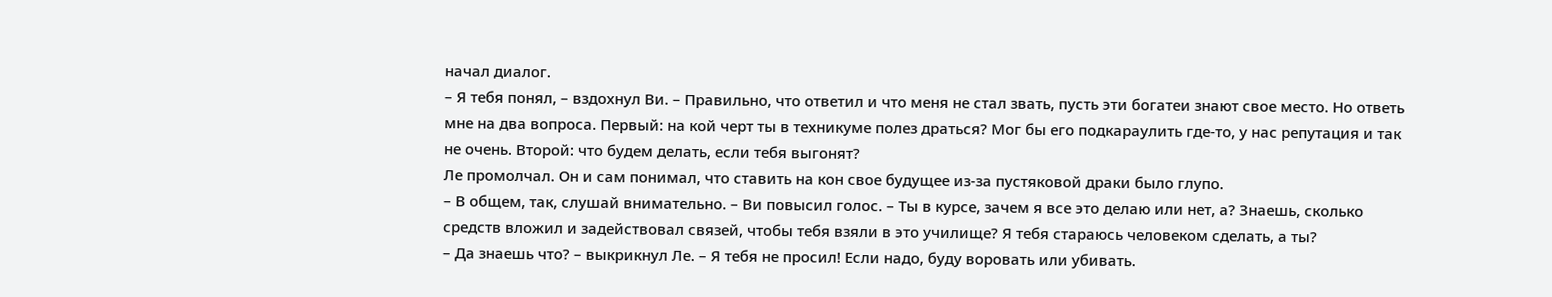начал диалог.
– Я тебя понял, – вздохнул Ви. – Правильно, что ответил и что меня не стал звать, пусть эти богатеи знают свое место. Но ответь мне на два вопроса. Первый: на кой черт ты в техникуме полез драться? Мог бы его подкараулить где-то, у нас репутация и так не очень. Второй: что будем делать, если тебя выгонят?
Ле промолчал. Он и сам понимал, что ставить на кон свое будущее из-за пустяковой драки было глупо.
– В общем, так, слушай внимательно. – Ви повысил голос. – Ты в курсе, зачем я все это делаю или нет, а? Знаешь, сколько средств вложил и задействовал связей, чтобы тебя взяли в это училище? Я тебя стараюсь человеком сделать, а ты?
– Да знаешь что? – выкрикнул Ле. – Я тебя не просил! Если надо, буду воровать или убивать.